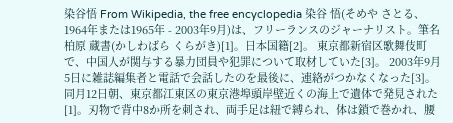染谷悟 From Wikipedia, the free encyclopedia 染谷 悟(そめや さとる、1964年または1965年 - 2003年9月)は、フリーランスのジャーナリスト。筆名柏原 蔵書(かしわばら くらがき)[1]。日本国籍[2]。 東京都新宿区歌舞伎町で、中国人が関与する暴力団員や犯罪について取材していた[3]。 2003年9月5日に雑誌編集者と電話で会話したのを最後に、連絡がつかなくなった[3]。同月12日朝、東京都江東区の東京港埠頭岸壁近くの海上で遺体で発見された[1]。刃物で背中8か所を刺され、両手足は紐で縛られ、体は鎖で巻かれ、腰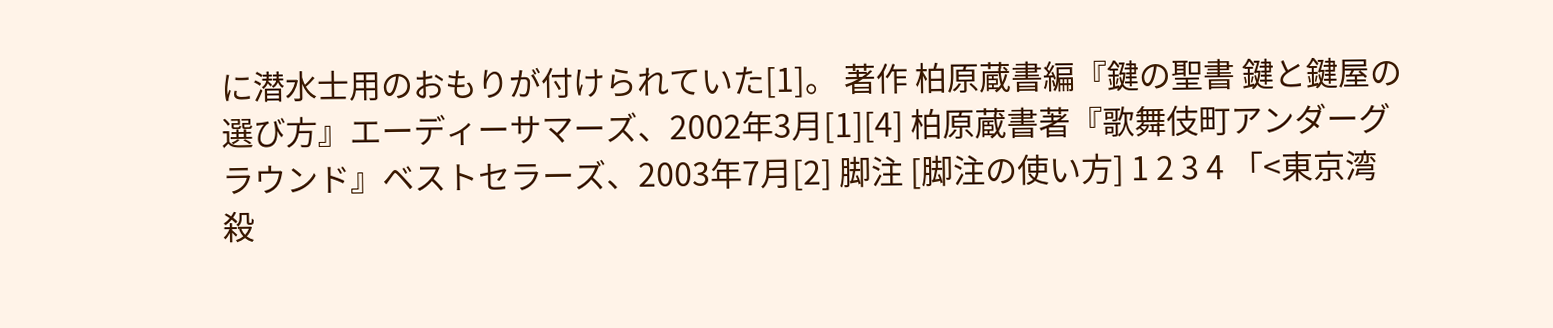に潜水士用のおもりが付けられていた[1]。 著作 柏原蔵書編『鍵の聖書 鍵と鍵屋の選び方』エーディーサマーズ、2002年3月[1][4] 柏原蔵書著『歌舞伎町アンダーグラウンド』ベストセラーズ、2003年7月[2] 脚注 [脚注の使い方] 1 2 3 4 「<東京湾殺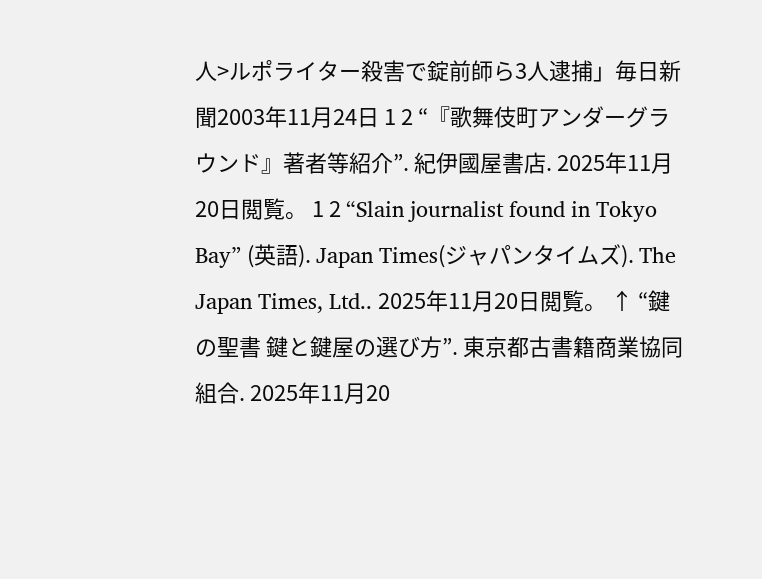人>ルポライター殺害で錠前師ら3人逮捕」毎日新聞2003年11月24日 1 2 “『歌舞伎町アンダーグラウンド』著者等紹介”. 紀伊國屋書店. 2025年11月20日閲覧。 1 2 “Slain journalist found in Tokyo Bay” (英語). Japan Times(ジャパンタイムズ). The Japan Times, Ltd.. 2025年11月20日閲覧。 ↑ “鍵の聖書 鍵と鍵屋の選び方”. 東京都古書籍商業協同組合. 2025年11月20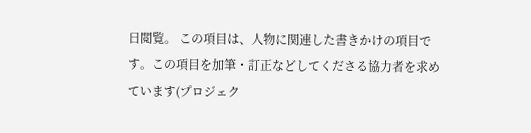日閲覧。 この項目は、人物に関連した書きかけの項目です。この項目を加筆・訂正などしてくださる協力者を求めています(プロジェク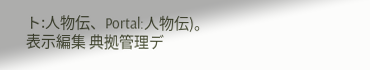ト:人物伝、Portal:人物伝)。表示編集 典拠管理デ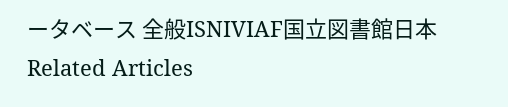ータベース 全般ISNIVIAF国立図書館日本 Related Articles